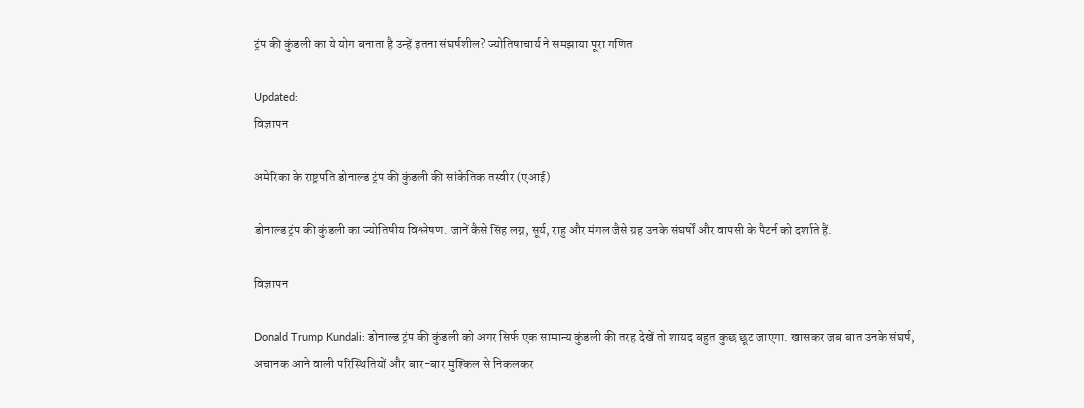ट्रंप की कुंडली का ये योग बनाता है उन्हें इतना संघर्षशील? ज्योतिषाचार्य ने समझाया पूरा गणित

Updated:
विज्ञापन

अमेरिका के राष्ट्रपति डोनाल्ड ट्रंप की कुंडली की सांकेतिक तस्वीर (एआई)

डोनाल्ड ट्रंप की कुंडली का ज्योतिषीय विश्लेषण. जानें कैसे सिंह लग्न, सूर्य, राहु और मंगल जैसे ग्रह उनके संघर्षों और वापसी के पैटर्न को दर्शाते हैं.

विज्ञापन

Donald Trump Kundali: डोनाल्ड ट्रंप की कुंडली को अगर सिर्फ एक सामान्य कुंडली की तरह देखें तो शायद बहुत कुछ छूट जाएगा. खासकर जब बात उनके संघर्ष, अचानक आने वाली परिस्थितियों और बार-बार मुश्किल से निकलकर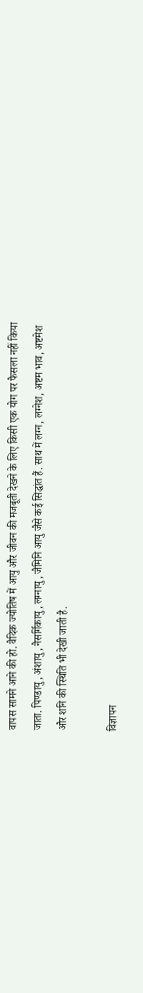वापस सामने आने की हो. वैदिक ज्योतिष में आयु और जीवन की मजबूती देखने के लिए किसी एक योग पर फैसला नहीं किया जाता. पिण्डायु, अंशायु, नैसर्गिकायु, लग्नायु, जैमिनि आयु जैसे कई सिद्धांत हैं. साथ में लग्न, लग्नेश, अष्टम भाव, अष्टमेश और शनि की स्थिति भी देखी जाती है.

विज्ञापन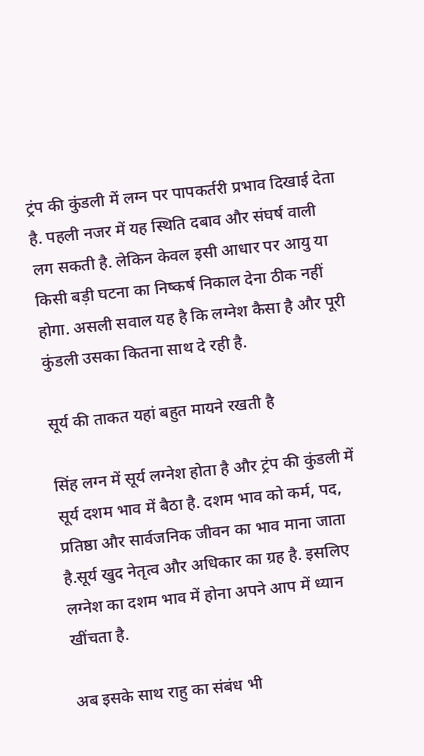ट्रंप की कुंडली में लग्न पर पापकर्तरी प्रभाव दिखाई देता है. पहली नजर में यह स्थिति दबाव और संघर्ष वाली लग सकती है. लेकिन केवल इसी आधार पर आयु या किसी बड़ी घटना का निष्कर्ष निकाल देना ठीक नहीं होगा. असली सवाल यह है कि लग्नेश कैसा है और पूरी कुंडली उसका कितना साथ दे रही है.

सूर्य की ताकत यहां बहुत मायने रखती है

सिंह लग्न में सूर्य लग्नेश होता है और ट्रंप की कुंडली में सूर्य दशम भाव में बैठा है. दशम भाव को कर्म, पद, प्रतिष्ठा और सार्वजनिक जीवन का भाव माना जाता है.सूर्य खुद नेतृत्व और अधिकार का ग्रह है. इसलिए लग्नेश का दशम भाव में होना अपने आप में ध्यान खींचता है.

अब इसके साथ राहु का संबंध भी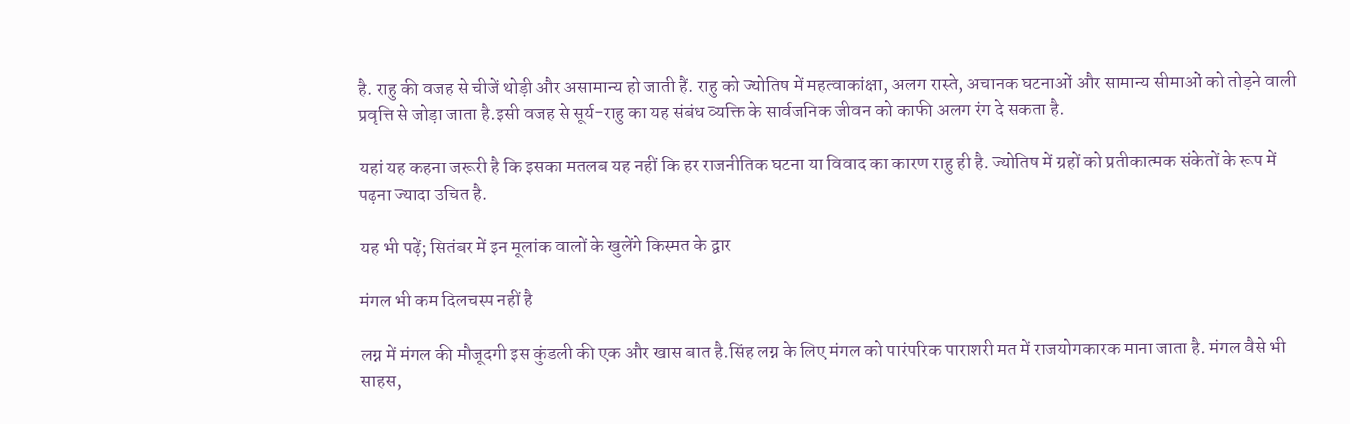है. राहु की वजह से चीजें थोड़ी और असामान्य हो जाती हैं. राहु को ज्योतिष में महत्वाकांक्षा, अलग रास्ते, अचानक घटनाओं और सामान्य सीमाओं को तोड़ने वाली प्रवृत्ति से जोड़ा जाता है.इसी वजह से सूर्य-राहु का यह संबंध व्यक्ति के सार्वजनिक जीवन को काफी अलग रंग दे सकता है.

यहां यह कहना जरूरी है कि इसका मतलब यह नहीं कि हर राजनीतिक घटना या विवाद का कारण राहु ही है. ज्योतिष में ग्रहों को प्रतीकात्मक संकेतों के रूप में पढ़ना ज्यादा उचित है.

यह भी पढ़ें; सितंबर में इन मूलांक वालों के खुलेंगे किस्मत के द्वार

मंगल भी कम दिलचस्प नहीं है

लग्न में मंगल की मौजूदगी इस कुंडली की एक और खास बात है.सिंह लग्न के लिए मंगल को पारंपरिक पाराशरी मत में राजयोगकारक माना जाता है. मंगल वैसे भी साहस,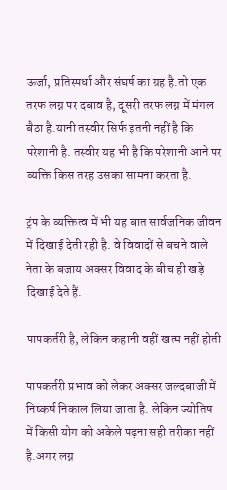ऊर्जा, प्रतिस्पर्धा और संघर्ष का ग्रह है.तो एक तरफ लग्न पर दबाव है, दूसरी तरफ लग्न में मंगल बैठा है.यानी तस्वीर सिर्फ इतनी नहीं है कि परेशानी है. तस्वीर यह भी है कि परेशानी आने पर व्यक्ति किस तरह उसका सामना करता है.

ट्रंप के व्यक्तित्व में भी यह बात सार्वजनिक जीवन में दिखाई देती रही है. वे विवादों से बचने वाले नेता के बजाय अक्सर विवाद के बीच ही खड़े दिखाई देते हैं.

पापकर्तरी है, लेकिन कहानी वहीं खत्म नहीं होती

पापकर्तरी प्रभाव को लेकर अक्सर जल्दबाजी में निष्कर्ष निकाल लिया जाता है. लेकिन ज्योतिष में किसी योग को अकेले पढ़ना सही तरीका नहीं है.अगर लग्न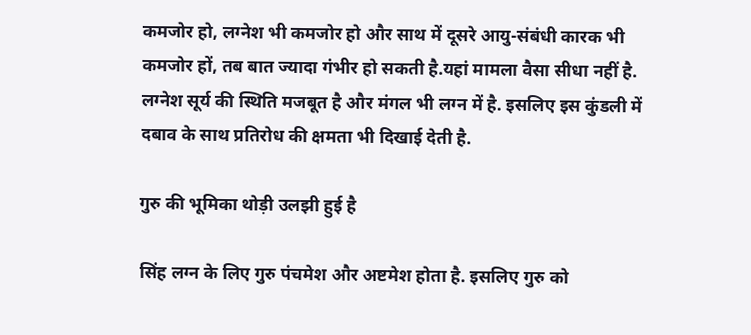कमजोर हो, लग्नेश भी कमजोर हो और साथ में दूसरे आयु-संबंधी कारक भी कमजोर हों, तब बात ज्यादा गंभीर हो सकती है.यहां मामला वैसा सीधा नहीं है. लग्नेश सूर्य की स्थिति मजबूत है और मंगल भी लग्न में है. इसलिए इस कुंडली में दबाव के साथ प्रतिरोध की क्षमता भी दिखाई देती है.

गुरु की भूमिका थोड़ी उलझी हुई है

सिंह लग्न के लिए गुरु पंचमेश और अष्टमेश होता है. इसलिए गुरु को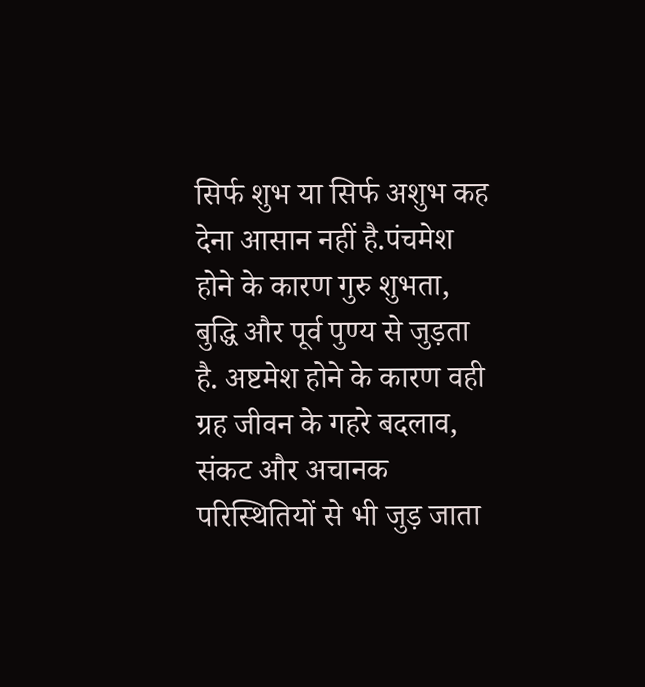सिर्फ शुभ या सिर्फ अशुभ कह देना आसान नहीं है.पंचमेश होने के कारण गुरु शुभता, बुद्धि और पूर्व पुण्य से जुड़ता है. अष्टमेश होने के कारण वही ग्रह जीवन के गहरे बदलाव, संकट और अचानक परिस्थितियों से भी जुड़ जाता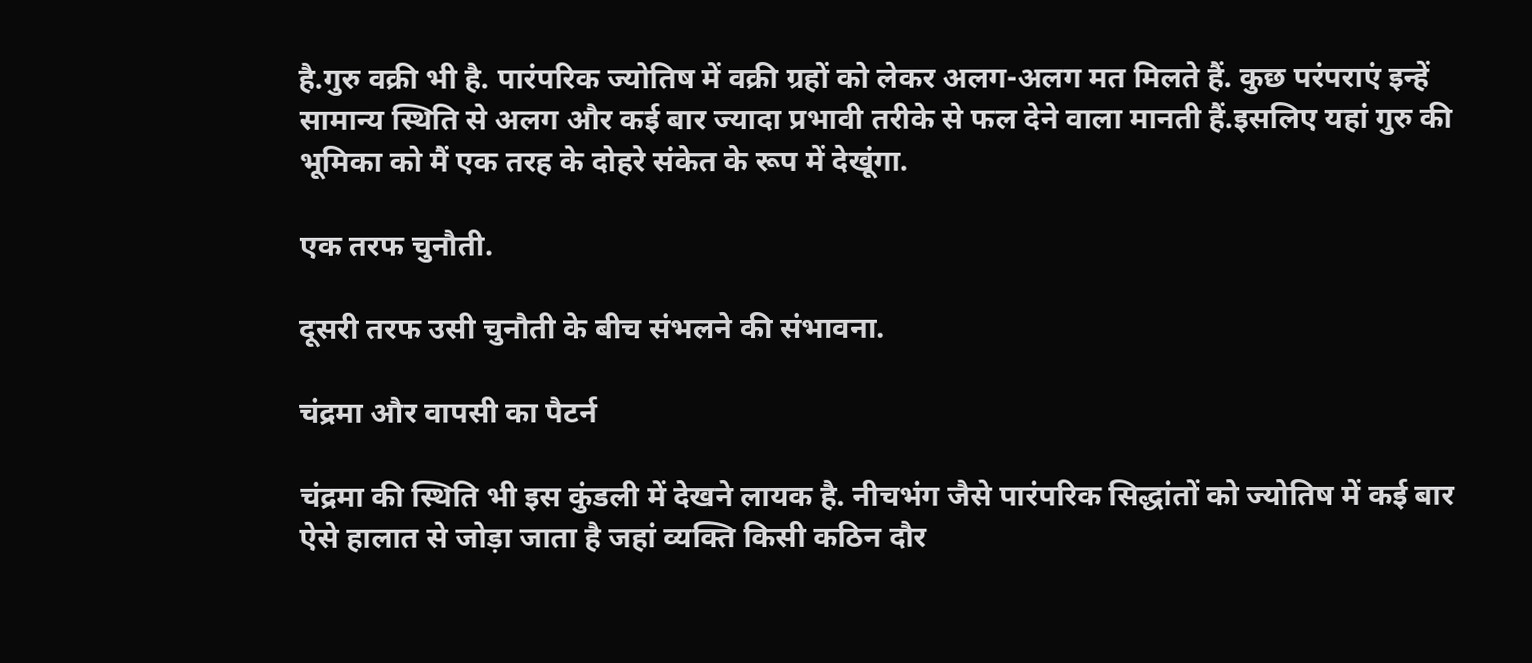है.गुरु वक्री भी है. पारंपरिक ज्योतिष में वक्री ग्रहों को लेकर अलग-अलग मत मिलते हैं. कुछ परंपराएं इन्हें सामान्य स्थिति से अलग और कई बार ज्यादा प्रभावी तरीके से फल देने वाला मानती हैं.इसलिए यहां गुरु की भूमिका को मैं एक तरह के दोहरे संकेत के रूप में देखूंगा.

एक तरफ चुनौती.

दूसरी तरफ उसी चुनौती के बीच संभलने की संभावना.

चंद्रमा और वापसी का पैटर्न

चंद्रमा की स्थिति भी इस कुंडली में देखने लायक है. नीचभंग जैसे पारंपरिक सिद्धांतों को ज्योतिष में कई बार ऐसे हालात से जोड़ा जाता है जहां व्यक्ति किसी कठिन दौर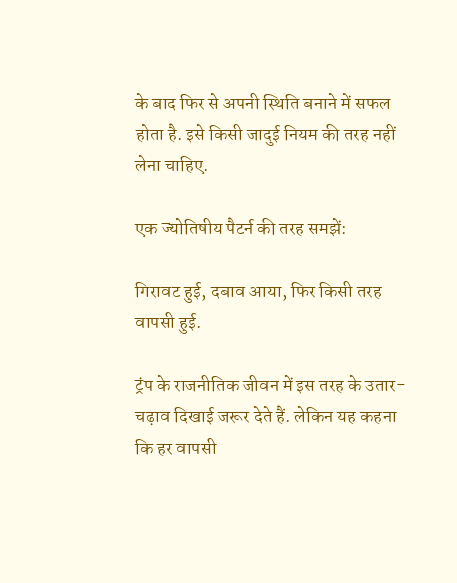के बाद फिर से अपनी स्थिति बनाने में सफल होता है. इसे किसी जादुई नियम की तरह नहीं लेना चाहिए.

एक ज्योतिषीय पैटर्न की तरह समझें:

गिरावट हुई, दबाव आया, फिर किसी तरह वापसी हुई.

ट्रंप के राजनीतिक जीवन में इस तरह के उतार-चढ़ाव दिखाई जरूर देते हैं. लेकिन यह कहना कि हर वापसी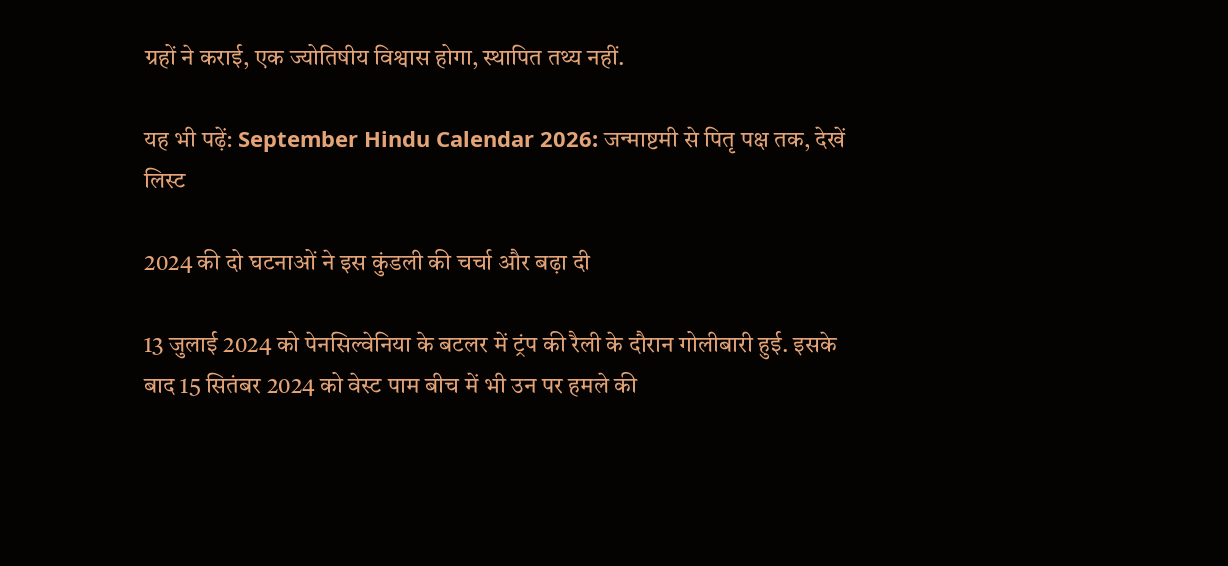ग्रहों ने कराई, एक ज्योतिषीय विश्वास होगा, स्थापित तथ्य नहीं.

यह भी पढ़ें: September Hindu Calendar 2026: जन्माष्टमी से पितृ पक्ष तक, देखें लिस्ट

2024 की दो घटनाओं ने इस कुंडली की चर्चा और बढ़ा दी

13 जुलाई 2024 को पेनसिल्वेनिया के बटलर में ट्रंप की रैली के दौरान गोलीबारी हुई. इसके बाद 15 सितंबर 2024 को वेस्ट पाम बीच में भी उन पर हमले की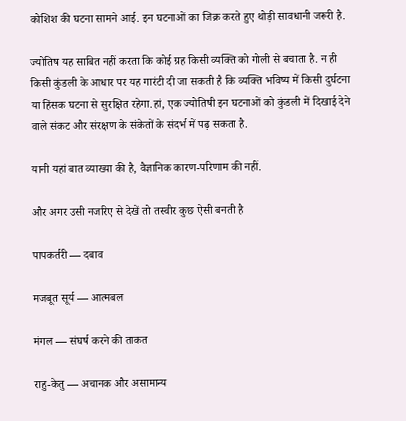कोशिश की घटना सामने आई. इन घटनाओं का जिक्र करते हुए थोड़ी सावधानी जरूरी है.

ज्योतिष यह साबित नहीं करता कि कोई ग्रह किसी व्यक्ति को गोली से बचाता है. न ही किसी कुंडली के आधार पर यह गारंटी दी जा सकती है कि व्यक्ति भविष्य में किसी दुर्घटना या हिंसक घटना से सुरक्षित रहेगा.हां, एक ज्योतिषी इन घटनाओं को कुंडली में दिखाई देने वाले संकट और संरक्षण के संकेतों के संदर्भ में पढ़ सकता है.

यानी यहां बात व्याख्या की है, वैज्ञानिक कारण-परिणाम की नहीं.

और अगर उसी नजरिए से देखें तो तस्वीर कुछ ऐसी बनती है

पापकर्तरी — दबाव

मजबूत सूर्य — आत्मबल

मंगल — संघर्ष करने की ताकत

राहु-केतु — अचानक और असामान्य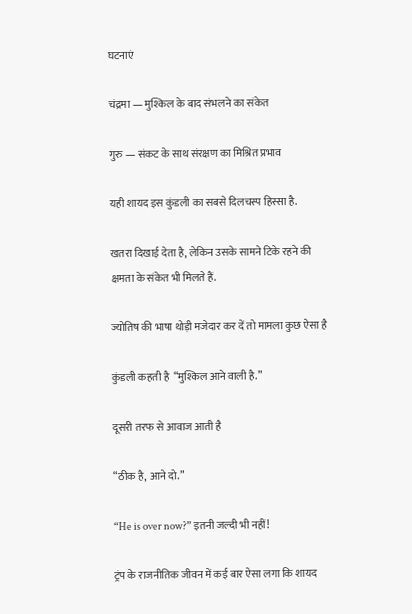घटनाएं

चंद्रमा — मुश्किल के बाद संभलने का संकेत

गुरु — संकट के साथ संरक्षण का मिश्रित प्रभाव

यही शायद इस कुंडली का सबसे दिलचस्प हिस्सा है.

खतरा दिखाई देता है, लेकिन उसके सामने टिके रहने की क्षमता के संकेत भी मिलते हैं.

ज्योतिष की भाषा थोड़ी मजेदार कर दें तो मामला कुछ ऐसा है

कुंडली कहती है  “मुश्किल आने वाली है.”

दूसरी तरफ से आवाज आती है

“ठीक है, आने दो.”

“He is over now?” इतनी जल्दी भी नहीं!

ट्रंप के राजनीतिक जीवन में कई बार ऐसा लगा कि शायद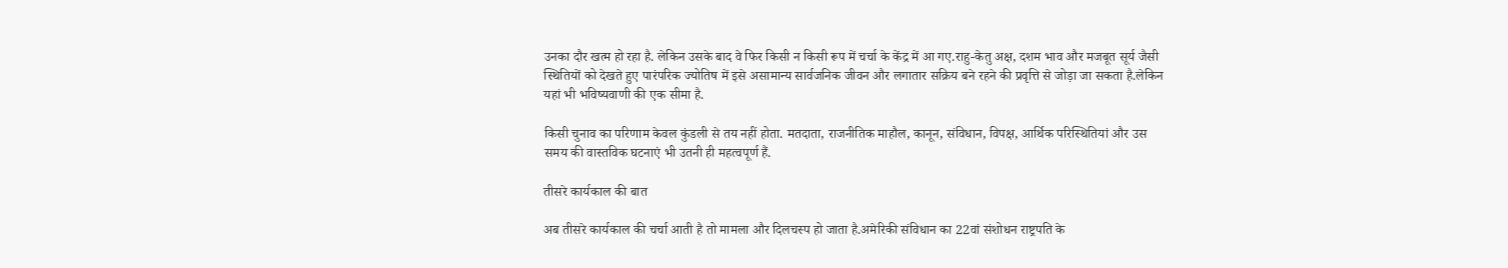उनका दौर खत्म हो रहा है. लेकिन उसके बाद वे फिर किसी न किसी रूप में चर्चा के केंद्र में आ गए.राहु-केतु अक्ष, दशम भाव और मजबूत सूर्य जैसी स्थितियों को देखते हुए पारंपरिक ज्योतिष में इसे असामान्य सार्वजनिक जीवन और लगातार सक्रिय बने रहने की प्रवृत्ति से जोड़ा जा सकता है.लेकिन यहां भी भविष्यवाणी की एक सीमा है.

किसी चुनाव का परिणाम केवल कुंडली से तय नहीं होता. मतदाता, राजनीतिक माहौल, कानून, संविधान, विपक्ष, आर्थिक परिस्थितियां और उस समय की वास्तविक घटनाएं भी उतनी ही महत्वपूर्ण हैं.

तीसरे कार्यकाल की बात

अब तीसरे कार्यकाल की चर्चा आती है तो मामला और दिलचस्प हो जाता है.अमेरिकी संविधान का 22वां संशोधन राष्ट्रपति के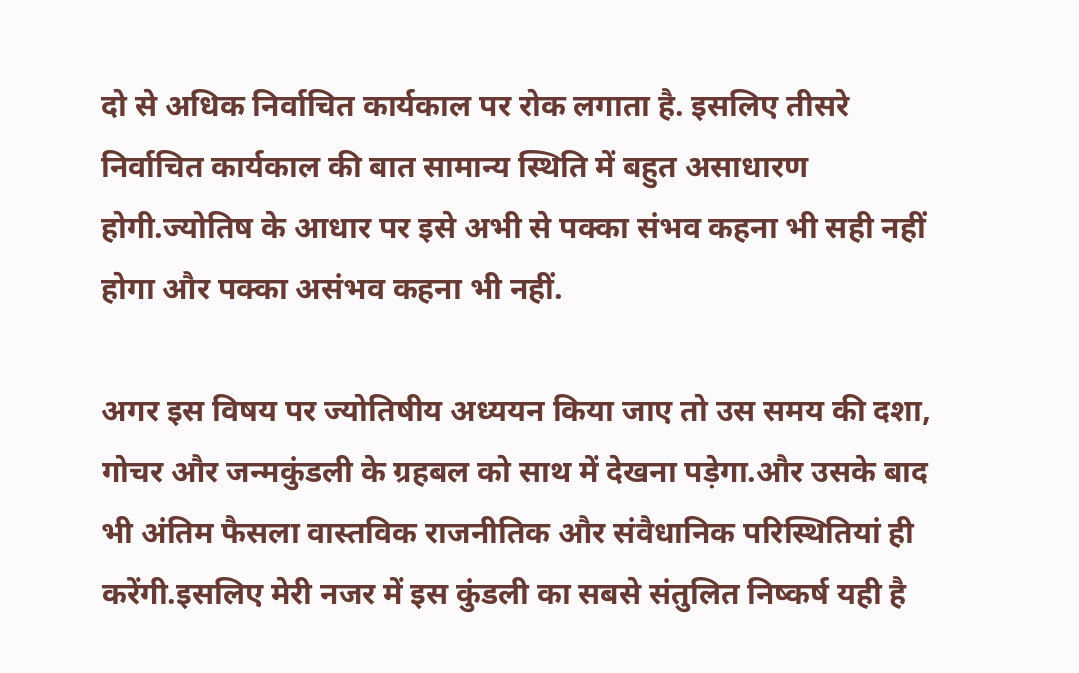दो से अधिक निर्वाचित कार्यकाल पर रोक लगाता है. इसलिए तीसरे निर्वाचित कार्यकाल की बात सामान्य स्थिति में बहुत असाधारण होगी.ज्योतिष के आधार पर इसे अभी से पक्का संभव कहना भी सही नहीं होगा और पक्का असंभव कहना भी नहीं.

अगर इस विषय पर ज्योतिषीय अध्ययन किया जाए तो उस समय की दशा, गोचर और जन्मकुंडली के ग्रहबल को साथ में देखना पड़ेगा.और उसके बाद भी अंतिम फैसला वास्तविक राजनीतिक और संवैधानिक परिस्थितियां ही करेंगी.इसलिए मेरी नजर में इस कुंडली का सबसे संतुलित निष्कर्ष यही है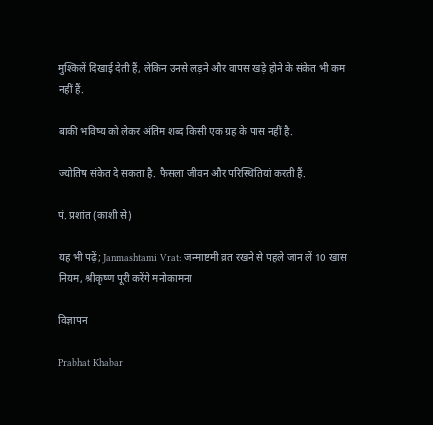मुश्किलें दिखाई देती हैं, लेकिन उनसे लड़ने और वापस खड़े होने के संकेत भी कम नहीं हैं.

बाकी भविष्य को लेकर अंतिम शब्द किसी एक ग्रह के पास नहीं है.

ज्योतिष संकेत दे सकता है. फैसला जीवन और परिस्थितियां करती हैं.

पं. प्रशांत (काशी से)

यह भी पढ़ें; Janmashtami Vrat: जन्माष्टमी व्रत रखने से पहले जान लें 10 खास नियम, श्रीकृष्ण पूरी करेंगे मनोकामना

विज्ञापन

Prabhat Khabar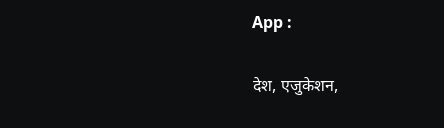App :

देश, एजुकेशन,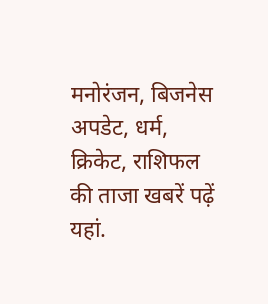मनोरंजन, बिजनेस अपडेट, धर्म, क्रिकेट, राशिफल की ताजा खबरें पढ़ें यहां.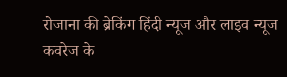रोजाना की ब्रेकिंग हिंदी न्यूज और लाइव न्यूज कवरेज के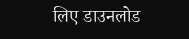लिए डाउनलोड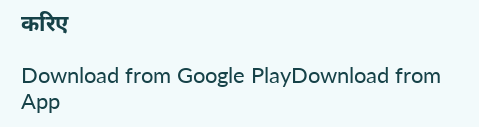करिए

Download from Google PlayDownload from App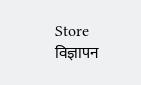Store
विज्ञापन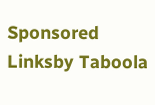Sponsored Linksby Taboola